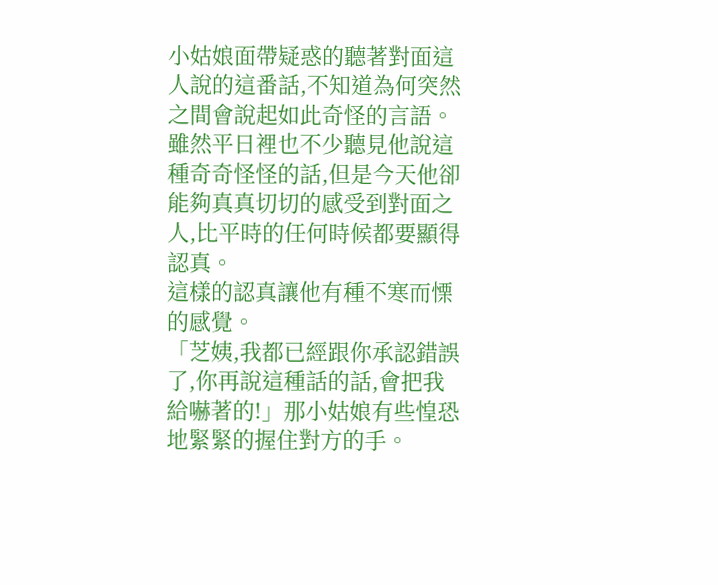小姑娘面帶疑惑的聽著對面這人說的這番話,不知道為何突然之間會說起如此奇怪的言語。
雖然平日裡也不少聽見他說這種奇奇怪怪的話,但是今天他卻能夠真真切切的感受到對面之人,比平時的任何時候都要顯得認真。
這樣的認真讓他有種不寒而慄的感覺。
「芝姨,我都已經跟你承認錯誤了,你再說這種話的話,會把我給嚇著的!」那小姑娘有些惶恐地緊緊的握住對方的手。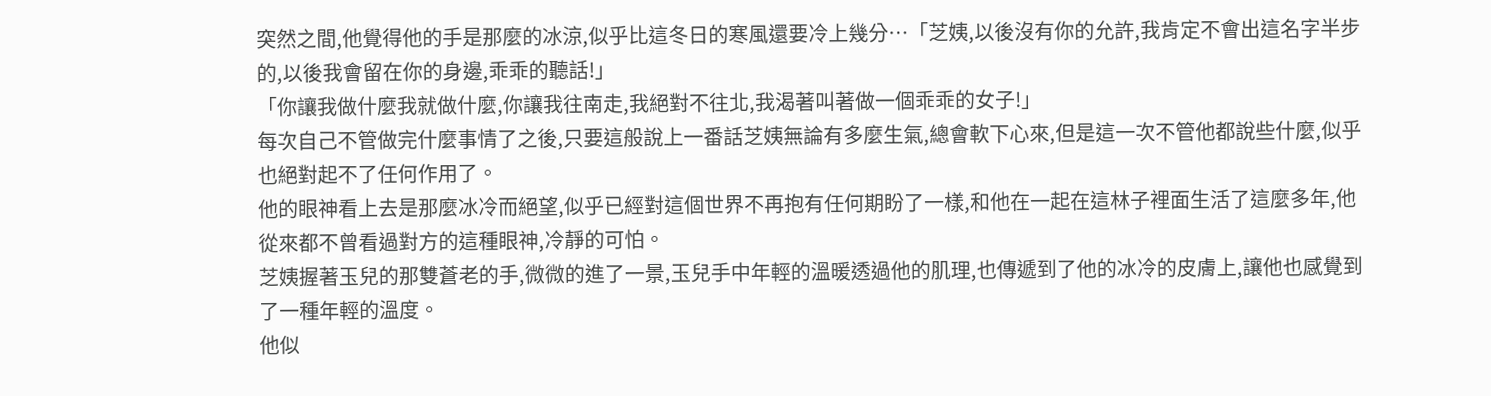突然之間,他覺得他的手是那麼的冰涼,似乎比這冬日的寒風還要冷上幾分…「芝姨,以後沒有你的允許,我肯定不會出這名字半步的,以後我會留在你的身邊,乖乖的聽話!」
「你讓我做什麼我就做什麼,你讓我往南走,我絕對不往北,我渴著叫著做一個乖乖的女子!」
每次自己不管做完什麼事情了之後,只要這般說上一番話芝姨無論有多麼生氣,總會軟下心來,但是這一次不管他都說些什麼,似乎也絕對起不了任何作用了。
他的眼神看上去是那麼冰冷而絕望,似乎已經對這個世界不再抱有任何期盼了一樣,和他在一起在這林子裡面生活了這麼多年,他從來都不曾看過對方的這種眼神,冷靜的可怕。
芝姨握著玉兒的那雙蒼老的手,微微的進了一景,玉兒手中年輕的溫暖透過他的肌理,也傳遞到了他的冰冷的皮膚上,讓他也感覺到了一種年輕的溫度。
他似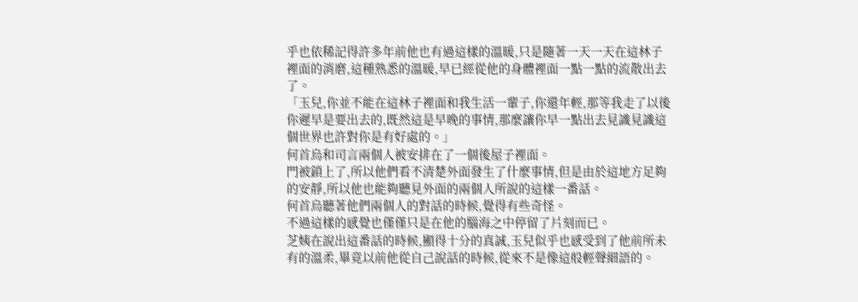乎也依稀記得許多年前他也有過這樣的溫暖,只是隨著一天一天在這林子裡面的消磨,這種熟悉的溫暖,早已經從他的身體裡面一點一點的流散出去了。
「玉兒,你並不能在這林子裡面和我生活一輩子,你還年輕,那等我走了以後你遲早是要出去的,既然這是早晚的事情,那麼讓你早一點出去見識見識這個世界也許對你是有好處的。」
何首烏和司言兩個人被安排在了一個後屋子裡面。
門被鎖上了,所以他們看不清楚外面發生了什麼事情,但是由於這地方足夠的安靜,所以他也能夠聽見外面的兩個人所說的這樣一番話。
何首烏聽著他們兩個人的對話的時候,覺得有些奇怪。
不過這樣的感覺也僅僅只是在他的腦海之中停留了片刻而已。
芝姨在說出這番話的時候,顯得十分的真誠,玉兒似乎也感受到了他前所未有的溫柔,畢竟以前他從自己說話的時候,從來不是像這般輕聲細語的。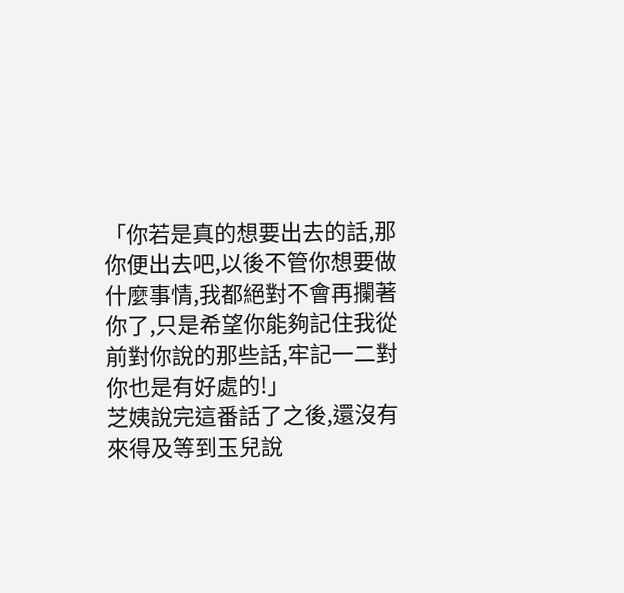「你若是真的想要出去的話,那你便出去吧,以後不管你想要做什麼事情,我都絕對不會再攔著你了,只是希望你能夠記住我從前對你說的那些話,牢記一二對你也是有好處的!」
芝姨說完這番話了之後,還沒有來得及等到玉兒說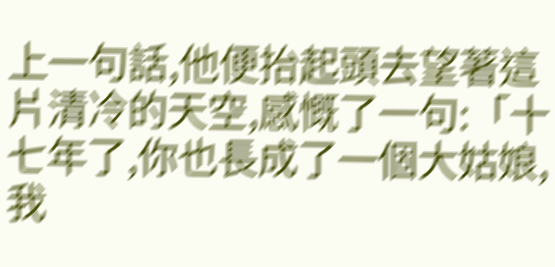上一句話,他便抬起頭去望著這片清冷的天空,感慨了一句:「十七年了,你也長成了一個大姑娘,我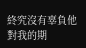終究沒有辜負他對我的期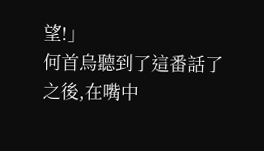望!」
何首烏聽到了這番話了之後,在嘴中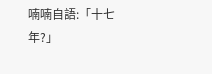喃喃自語:「十七年?」